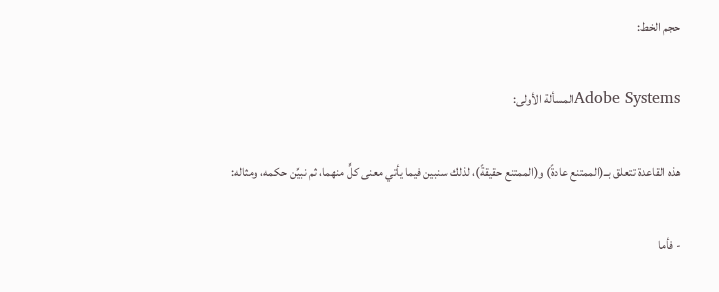حجم الخط:

Adobe Systemsالمسألة الأولى:

هذه القاعدة تتعلق بــ(الممتنع عادةً) و(الممتنع حقيقةً)، لذلك سنبين فيما يأتي معنى كلٍّ منهما، ثم نبيِّن حكمه، ومثاله:

- فأما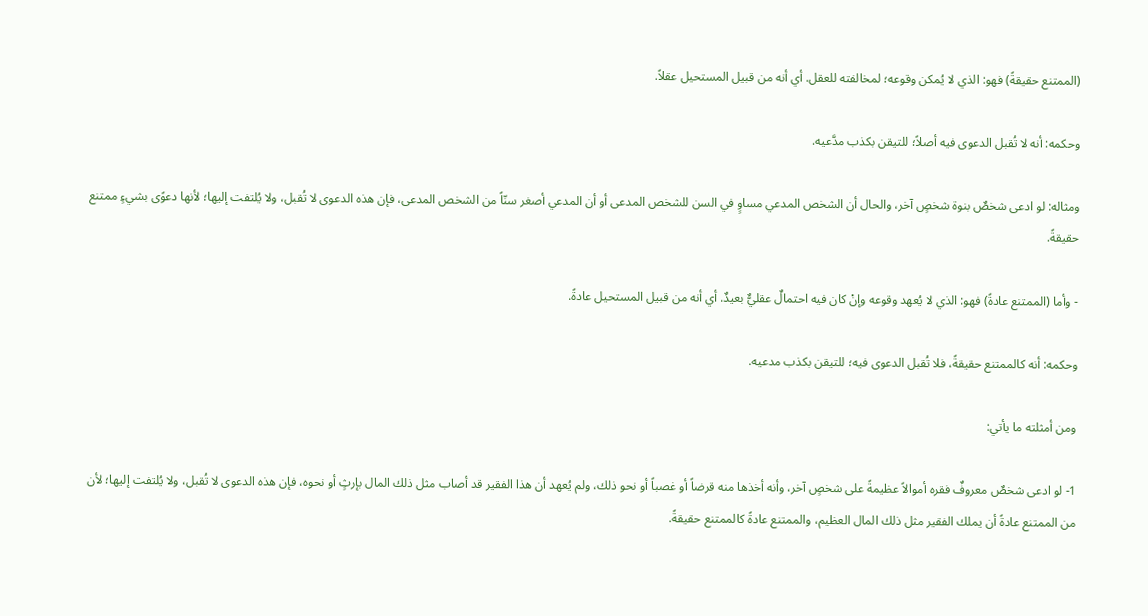(الممتنع حقيقةً) فهو: الذي لا يُمكن وقوعه؛ لمخالفته للعقل. أي أنه من قبيل المستحيل عقلاً.

وحكمه: أنه لا تُقبل الدعوى فيه أصلاً؛ للتيقن بكذب مدَّعيه.

ومثاله: لو ادعى شخصٌ بنوة شخصٍ آخر، والحال أن الشخص المدعي مساوٍ في السن للشخص المدعى أو أن المدعي أصغر سنّاً من الشخص المدعى، فإن هذه الدعوى لا تُقبل، ولا يُلتفت إليها؛ لأنها دعوًى بشيءٍ ممتنع حقيقةً.

- وأما (الممتنع عادةً) فهو: الذي لا يُعهد وقوعه وإنْ كان فيه احتمالٌ عقليٌّ بعيدٌ. أي أنه من قبيل المستحيل عادةً.

وحكمه: أنه كالممتنع حقيقةً، فلا تُقبل الدعوى فيه؛ للتيقن بكذب مدعيه.

ومن أمثلته ما يأتي:

1- لو ادعى شخصٌ معروفٌ فقره أموالاً عظيمةً على شخصٍ آخر، وأنه أخذها منه قرضاً أو غصباً أو نحو ذلك، ولم يُعهد أن هذا الفقير قد أصاب مثل ذلك المال بإرثٍ أو نحوه، فإن هذه الدعوى لا تُقبل، ولا يُلتفت إليها؛ لأن من الممتنع عادةً أن يملك الفقير مثل ذلك المال العظيم، والممتنع عادةً كالممتنع حقيقةً.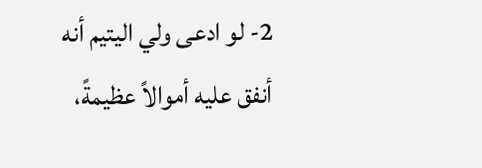2- لو ادعى ولي اليتيم أنه أنفق عليه أموالاً عظيمةً،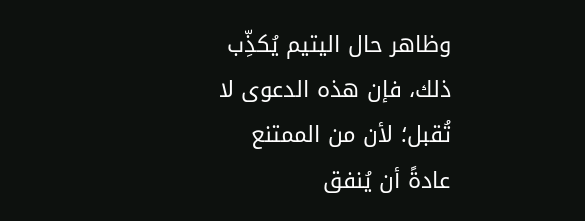وظاهر حال اليتيم يُكذِّب ذلك، فإن هذه الدعوى لا تُقبل؛ لأن من الممتنع عادةً أن يُنفق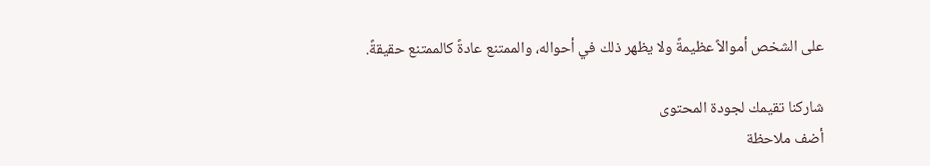على الشخص أموالاً عظيمةً ولا يظهر ذلك في أحواله، والممتنع عادةً كالممتنع حقيقةً.

شاركنا تقيمك لجودة المحتوى
أضف ملاحظة